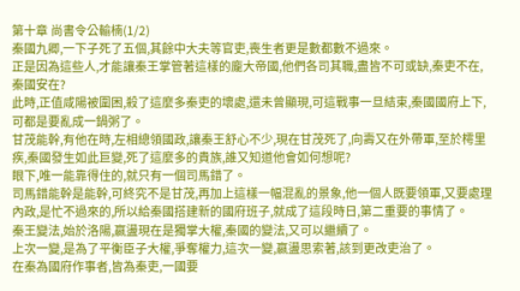第十章 尚書令公輸楠(1/2)
秦國九卿,一下子死了五個,其餘中大夫等官吏,喪生者更是數都數不過來。
正是因為這些人,才能讓秦王掌管著這樣的龐大帝國,他們各司其職,盡皆不可或缺,秦吏不在,秦國安在?
此時,正值咸陽被圍困,殺了這麼多秦吏的壞處,還未曾顯現,可這戰事一旦結束,秦國國府上下,可都是要亂成一鍋粥了。
甘茂能幹,有他在時,左相總領國政,讓秦王舒心不少,現在甘茂死了,向壽又在外帶軍,至於樗里疾,秦國發生如此巨變,死了這麼多的貴族,誰又知道他會如何想呢?
眼下,唯一能靠得住的,就只有一個司馬錯了。
司馬錯能幹是能幹,可終究不是甘茂,再加上這樣一幅混亂的景象,他一個人既要領軍,又要處理內政,是忙不過來的,所以給秦國搭建新的國府班子,就成了這段時日,第二重要的事情了。
秦王變法,始於洛陽,嬴盪現在是獨掌大權,秦國的變法,又可以繼續了。
上次一變,是為了平衡臣子大權,爭奪權力,這次一變,嬴盪思索著,該到更改吏治了。
在秦為國府作事者,皆為秦吏,一國要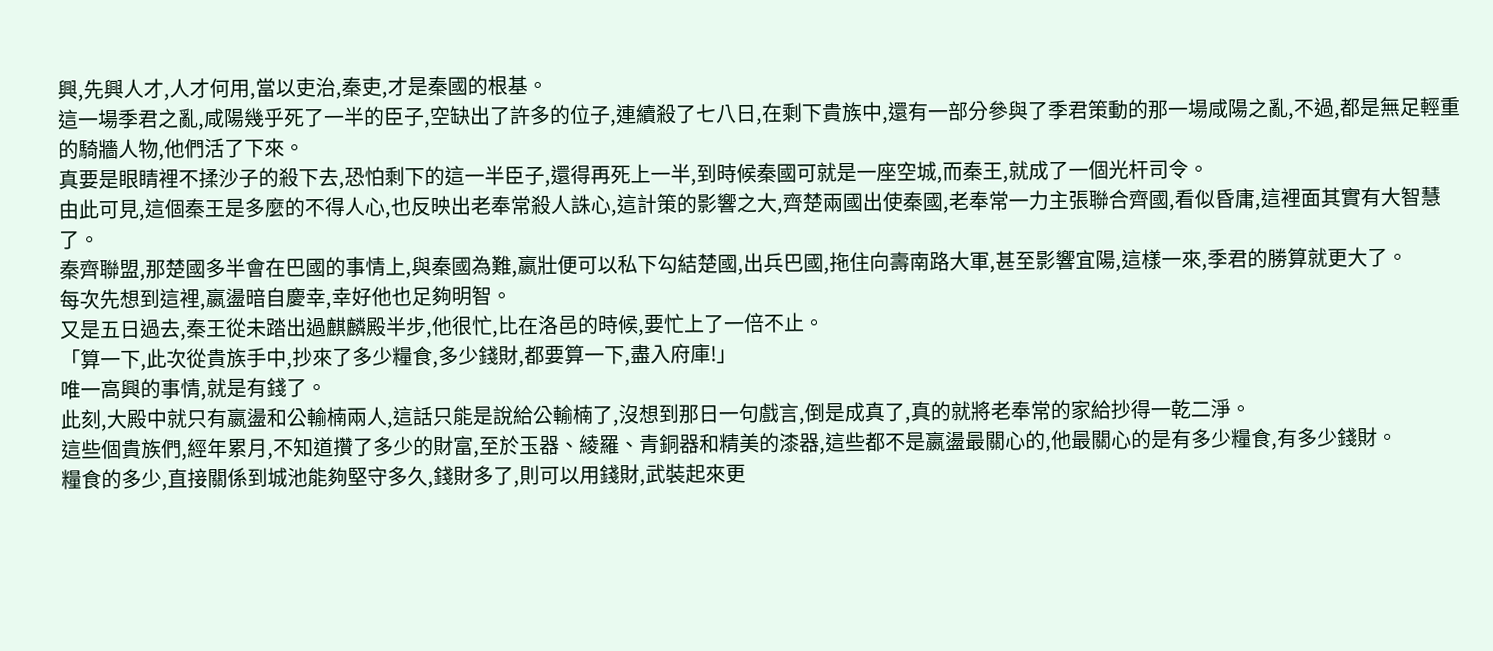興,先興人才,人才何用,當以吏治,秦吏,才是秦國的根基。
這一場季君之亂,咸陽幾乎死了一半的臣子,空缺出了許多的位子,連續殺了七八日,在剩下貴族中,還有一部分參與了季君策動的那一場咸陽之亂,不過,都是無足輕重的騎牆人物,他們活了下來。
真要是眼睛裡不揉沙子的殺下去,恐怕剩下的這一半臣子,還得再死上一半,到時候秦國可就是一座空城,而秦王,就成了一個光杆司令。
由此可見,這個秦王是多麼的不得人心,也反映出老奉常殺人誅心,這計策的影響之大,齊楚兩國出使秦國,老奉常一力主張聯合齊國,看似昏庸,這裡面其實有大智慧了。
秦齊聯盟,那楚國多半會在巴國的事情上,與秦國為難,嬴壯便可以私下勾結楚國,出兵巴國,拖住向壽南路大軍,甚至影響宜陽,這樣一來,季君的勝算就更大了。
每次先想到這裡,嬴盪暗自慶幸,幸好他也足夠明智。
又是五日過去,秦王從未踏出過麒麟殿半步,他很忙,比在洛邑的時候,要忙上了一倍不止。
「算一下,此次從貴族手中,抄來了多少糧食,多少錢財,都要算一下,盡入府庫!」
唯一高興的事情,就是有錢了。
此刻,大殿中就只有嬴盪和公輸楠兩人,這話只能是說給公輸楠了,沒想到那日一句戲言,倒是成真了,真的就將老奉常的家給抄得一乾二淨。
這些個貴族們,經年累月,不知道攢了多少的財富,至於玉器、綾羅、青銅器和精美的漆器,這些都不是嬴盪最關心的,他最關心的是有多少糧食,有多少錢財。
糧食的多少,直接關係到城池能夠堅守多久,錢財多了,則可以用錢財,武裝起來更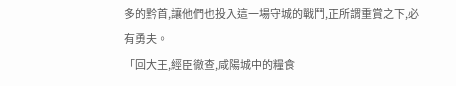多的黔首,讓他們也投入這一場守城的戰鬥,正所謂重賞之下,必有勇夫。
「回大王,經臣徹查,咸陽城中的糧食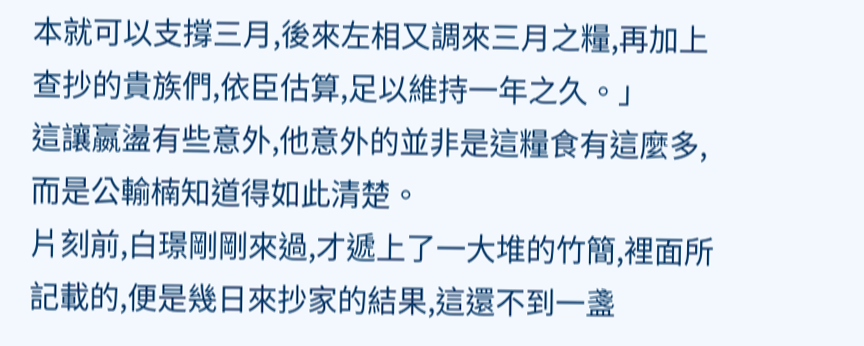本就可以支撐三月,後來左相又調來三月之糧,再加上查抄的貴族們,依臣估算,足以維持一年之久。」
這讓嬴盪有些意外,他意外的並非是這糧食有這麼多,而是公輸楠知道得如此清楚。
片刻前,白璟剛剛來過,才遞上了一大堆的竹簡,裡面所記載的,便是幾日來抄家的結果,這還不到一盞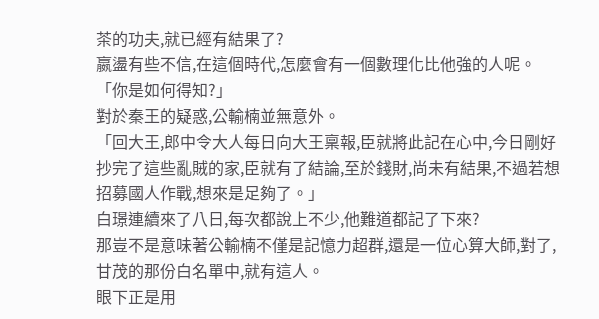茶的功夫,就已經有結果了?
嬴盪有些不信,在這個時代,怎麼會有一個數理化比他強的人呢。
「你是如何得知?」
對於秦王的疑惑,公輸楠並無意外。
「回大王,郎中令大人每日向大王稟報,臣就將此記在心中,今日剛好抄完了這些亂賊的家,臣就有了結論,至於錢財,尚未有結果,不過若想招募國人作戰,想來是足夠了。」
白璟連續來了八日,每次都說上不少,他難道都記了下來?
那豈不是意味著公輸楠不僅是記憶力超群,還是一位心算大師,對了,甘茂的那份白名單中,就有這人。
眼下正是用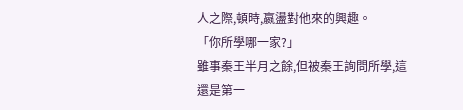人之際,頓時,嬴盪對他來的興趣。
「你所學哪一家?」
雖事秦王半月之餘,但被秦王詢問所學,這還是第一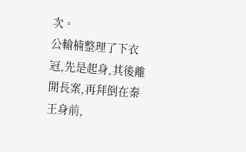次。
公輸楠整理了下衣冠,先是起身,其後離開長案,再拜倒在秦王身前,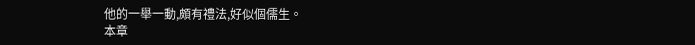他的一舉一動,頗有禮法,好似個儒生。
本章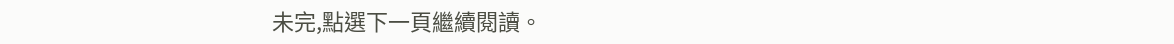未完,點選下一頁繼續閱讀。